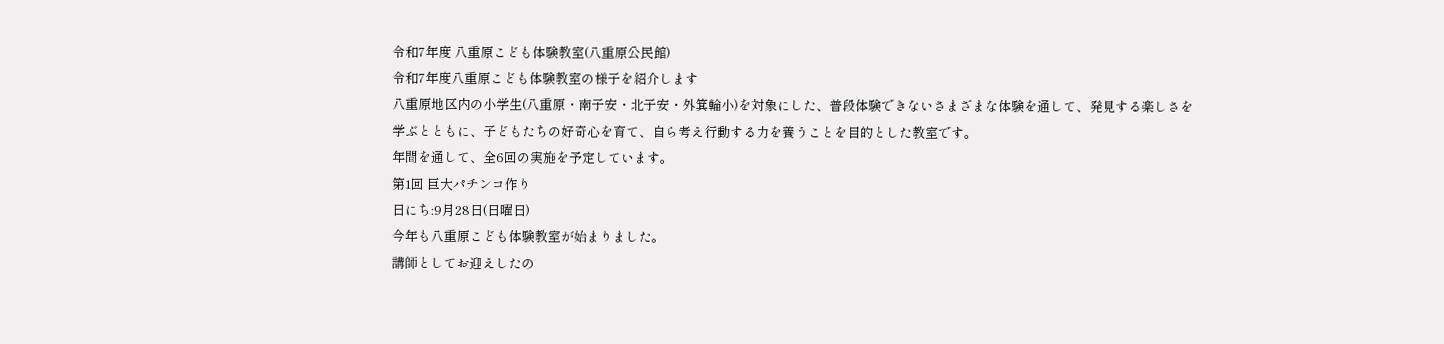令和7年度 八重原こども体験教室(八重原公民館)
令和7年度八重原こども体験教室の様子を紹介します
八重原地区内の小学生(八重原・南子安・北子安・外箕輪小)を対象にした、普段体験できないさまざまな体験を通して、発見する楽しさを学ぶとともに、子どもたちの好奇心を育て、自ら考え行動する力を養うことを目的とした教室です。
年間を通して、全6回の実施を予定しています。
第1回 巨大パチンコ作り
日にち:9月28日(日曜日)
今年も八重原こども体験教室が始まりました。
講師としてお迎えしたの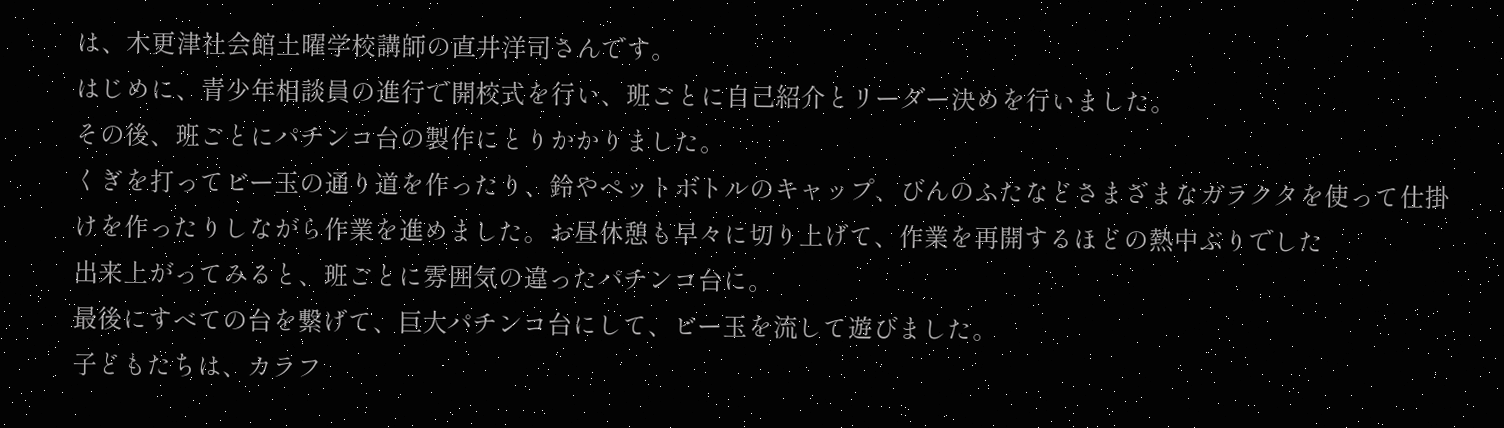は、木更津社会館土曜学校講師の直井洋司さんです。
はじめに、青少年相談員の進行で開校式を行い、班ごとに自己紹介とリーダー決めを行いました。
その後、班ごとにパチンコ台の製作にとりかかりました。
くぎを打ってビー玉の通り道を作ったり、鈴やペットボトルのキャップ、びんのふたなどさまざまなガラクタを使って仕掛けを作ったりしながら作業を進めました。お昼休憩も早々に切り上げて、作業を再開するほどの熱中ぶりでした
出来上がってみると、班ごとに雰囲気の違ったパチンコ台に。
最後にすべての台を繋げて、巨大パチンコ台にして、ビー玉を流して遊びました。
子どもたちは、カラフ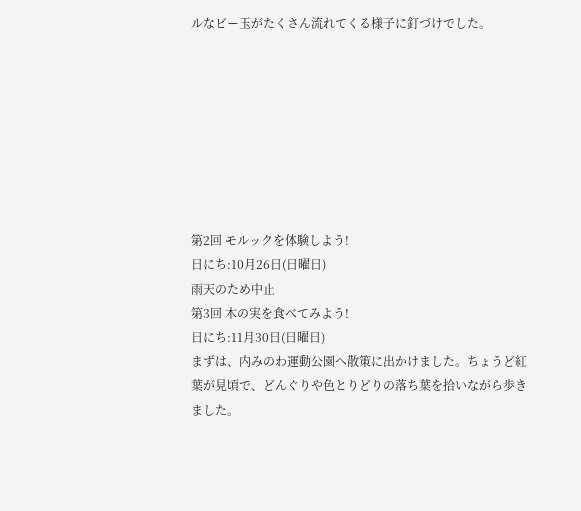ルなビー玉がたくさん流れてくる様子に釘づけでした。








第2回 モルックを体験しよう!
日にち:10月26日(日曜日)
雨天のため中止
第3回 木の実を食べてみよう!
日にち:11月30日(日曜日)
まずは、内みのわ運動公園へ散策に出かけました。ちょうど紅葉が見頃で、どんぐりや色とりどりの落ち葉を拾いながら歩きました。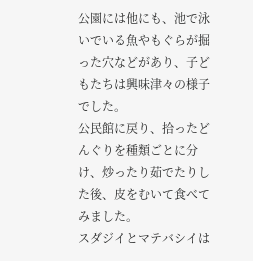公園には他にも、池で泳いでいる魚やもぐらが掘った穴などがあり、子どもたちは興味津々の様子でした。
公民館に戻り、拾ったどんぐりを種類ごとに分け、炒ったり茹でたりした後、皮をむいて食べてみました。
スダジイとマテバシイは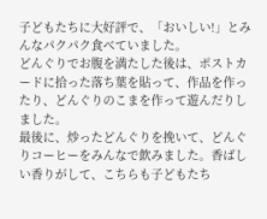子どもたちに大好評で、「おいしい!」とみんなパクパク食べていました。
どんぐりでお腹を満たした後は、ポストカードに拾った落ち葉を貼って、作品を作ったり、どんぐりのこまを作って遊んだりしました。
最後に、炒ったどんぐりを挽いて、どんぐりコーヒーをみんなで飲みました。香ばしい香りがして、こちらも子どもたち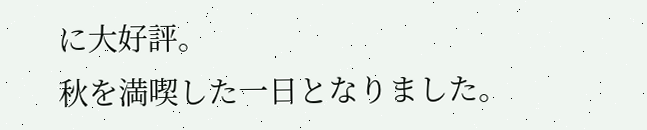に大好評。
秋を満喫した一日となりました。